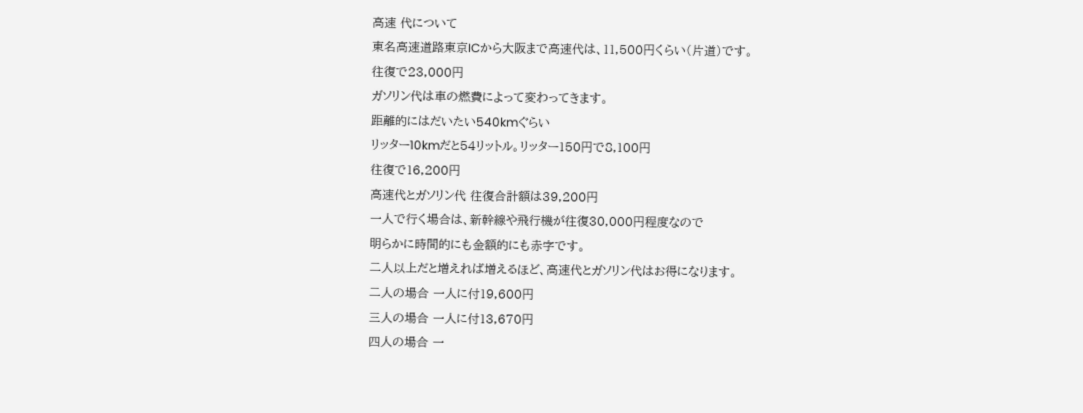高速 代について
東名高速道路東京ICから大阪まで高速代は、11,500円くらい(片道)です。
往復で23,000円
ガソリン代は車の燃費によって変わってきます。
距離的にはだいたい540kmぐらい
リッター10kmだと54リットル。リッター150円で8,100円
往復で16,200円
高速代とガソリン代 往復合計額は39,200円
一人で行く場合は、新幹線や飛行機が往復30,000円程度なので
明らかに時間的にも金額的にも赤字です。
二人以上だと増えれば増えるほど、高速代とガソリン代はお得になります。
二人の場合 一人に付19,600円
三人の場合 一人に付13,670円
四人の場合 一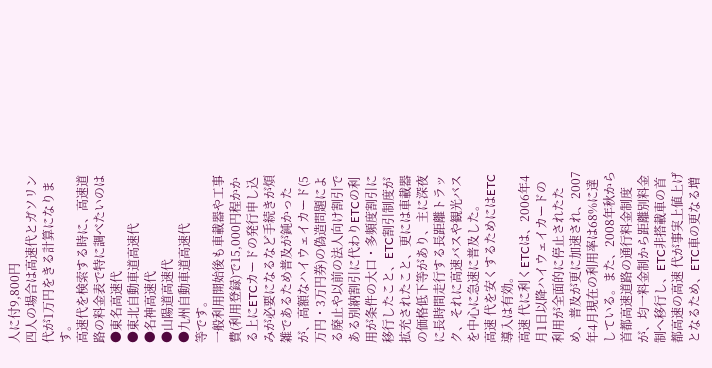人に付9,800円
四人の場合は高速代とガソリン代が1万円をきる計算になります。
高速代を検索する時に、高速道路の料金表で特に調べたいのは
●東名高速代
●東北自動車道高速代
●名神高速代
●山陽道高速代
●九州自動車道高速代
等です。
一般利用開始後も車載器や工事費(利用登録)で15,000円程かかる上にETCカードの発行申し込みが必要になるなど手続きが煩雑であるため普及が鈍かったが、高額なハイウェイカード(5万円・3万円券)の偽造問題による廃止や以前の法人向け割引である別納割引に代わりETCの利用が条件の大口・多頻度割引に移行したこと、ETC割引制度が拡充されたこと、更には車載器の価格低下等があり、主に深夜に長時間走行する長距離トラック、それに高速バスや観光バスを中心に急速に普及した。
高速 代を安くするためにはETC導入は有効。
高速 代に利くETCは、2006年4月1日以降ハイウェイカードの利用が全面的に停止されたため、普及が更に加速され、2007年4月現在の利用率は68%に達している。また、2008年秋から首都高速道路の通行料金制度が、均一料金制から距離別料金制へ移行し、ETC非搭載車の首都高速の高速 代が事実上値上げとなるため、ETC車の更なる増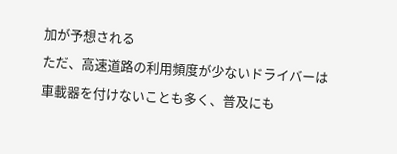加が予想される
ただ、高速道路の利用頻度が少ないドライバーは車載器を付けないことも多く、普及にも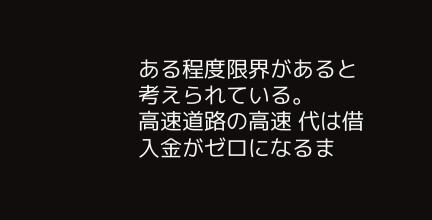ある程度限界があると考えられている。
高速道路の高速 代は借入金がゼロになるま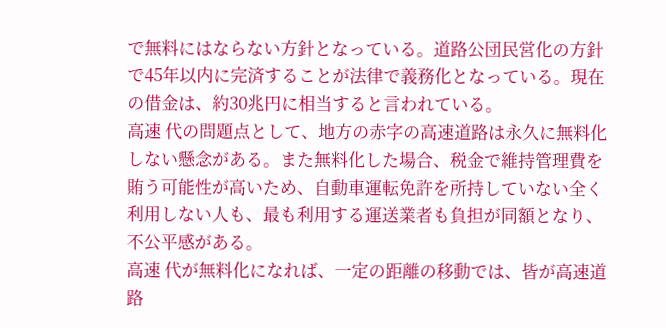で無料にはならない方針となっている。道路公団民営化の方針で45年以内に完済することが法律で義務化となっている。現在の借金は、約30兆円に相当すると言われている。
高速 代の問題点として、地方の赤字の高速道路は永久に無料化しない懸念がある。また無料化した場合、税金で維持管理費を賄う可能性が高いため、自動車運転免許を所持していない全く利用しない人も、最も利用する運送業者も負担が同額となり、不公平感がある。
高速 代が無料化になれば、一定の距離の移動では、皆が高速道路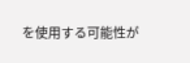を使用する可能性が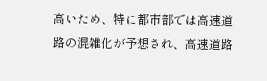高いため、特に都市部では高速道路の混雑化が予想され、高速道路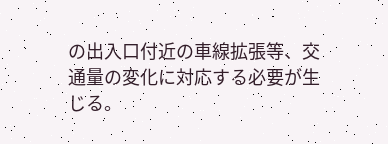の出入口付近の車線拡張等、交通量の変化に対応する必要が生じる。